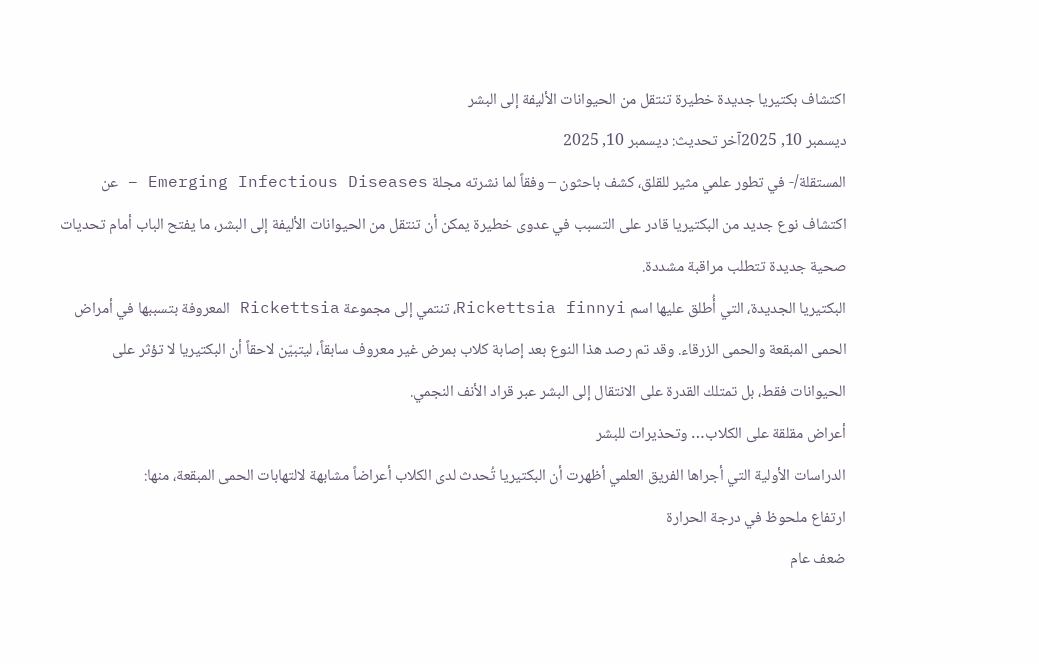اكتشاف بكتيريا جديدة خطيرة تنتقل من الحيوانات الأليفة إلى البشر
ديسمبر 10, 2025آخر تحديث: ديسمبر 10, 2025
المستقلة/- في تطور علمي مثير للقلق، كشف باحثون – وفقاً لما نشرته مجلة Emerging Infectious Diseases – عن اكتشاف نوع جديد من البكتيريا قادر على التسبب في عدوى خطيرة يمكن أن تنتقل من الحيوانات الأليفة إلى البشر، ما يفتح الباب أمام تحديات صحية جديدة تتطلب مراقبة مشددة.
البكتيريا الجديدة، التي أُطلق عليها اسم Rickettsia finnyi، تنتمي إلى مجموعة Rickettsia المعروفة بتسببها في أمراض الحمى المبقعة والحمى الزرقاء. وقد تم رصد هذا النوع بعد إصابة كلاب بمرض غير معروف سابقاً، ليتبيّن لاحقاً أن البكتيريا لا تؤثر على الحيوانات فقط، بل تمتلك القدرة على الانتقال إلى البشر عبر قراد الأنف النجمي.
أعراض مقلقة على الكلاب… وتحذيرات للبشر
الدراسات الأولية التي أجراها الفريق العلمي أظهرت أن البكتيريا تُحدث لدى الكلاب أعراضاً مشابهة لالتهابات الحمى المبقعة، منها:
ارتفاع ملحوظ في درجة الحرارة
ضعف عام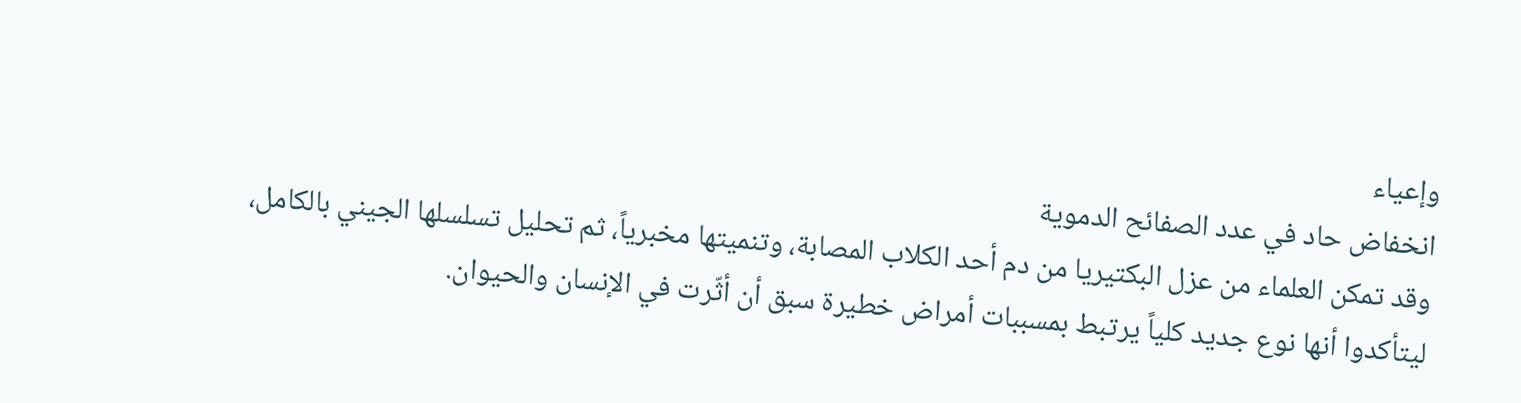وإعياء
انخفاض حاد في عدد الصفائح الدموية
وقد تمكن العلماء من عزل البكتيريا من دم أحد الكلاب المصابة، وتنميتها مخبرياً، ثم تحليل تسلسلها الجيني بالكامل، ليتأكدوا أنها نوع جديد كلياً يرتبط بمسببات أمراض خطيرة سبق أن أثّرت في الإنسان والحيوان.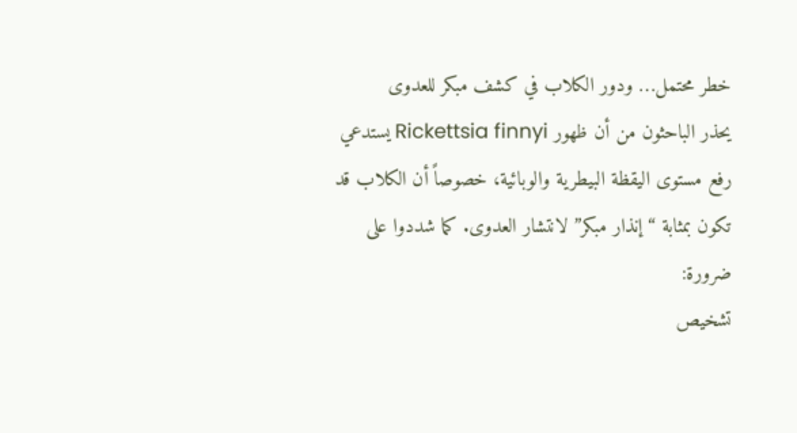خطر محتمل… ودور الكلاب في كشف مبكر للعدوى
يحذر الباحثون من أن ظهور Rickettsia finnyi يستدعي رفع مستوى اليقظة البيطرية والوبائية، خصوصاً أن الكلاب قد تكون بمثابة “إنذار مبكر” لانتشار العدوى. كما شددوا على ضرورة:
تشخيص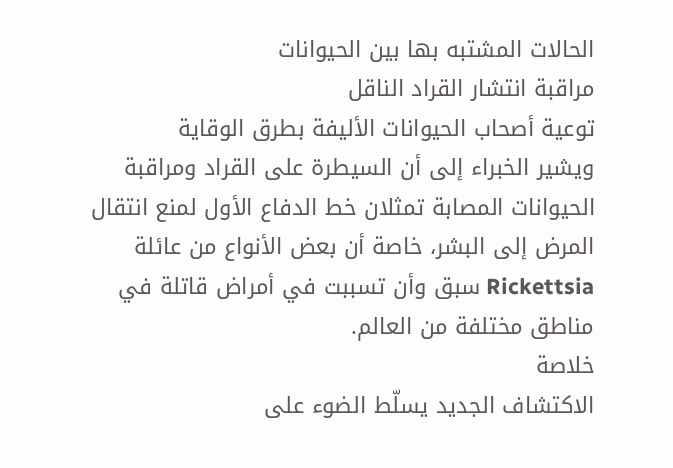الحالات المشتبه بها بين الحيوانات
مراقبة انتشار القراد الناقل
توعية أصحاب الحيوانات الأليفة بطرق الوقاية
ويشير الخبراء إلى أن السيطرة على القراد ومراقبة الحيوانات المصابة تمثلان خط الدفاع الأول لمنع انتقال المرض إلى البشر، خاصة أن بعض الأنواع من عائلة Rickettsia سبق وأن تسببت في أمراض قاتلة في مناطق مختلفة من العالم.
خلاصة
الاكتشاف الجديد يسلّط الضوء على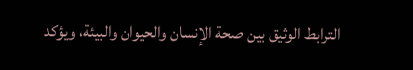الترابط الوثيق بين صحة الإنسان والحيوان والبيئة، ويؤكد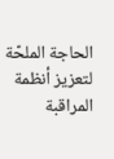الحاجة الملحّة لتعزيز أنظمة المراقبة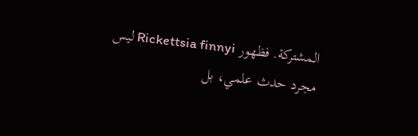المشتركة. فظهور Rickettsia finnyi ليس مجرد حدث علمي، بل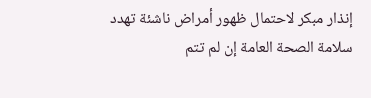إنذار مبكر لاحتمال ظهور أمراض ناشئة تهدد سلامة الصحة العامة إن لم تتم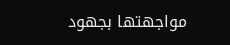مواجهتها بجهود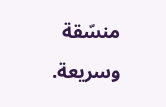منسّقة وسريعة.